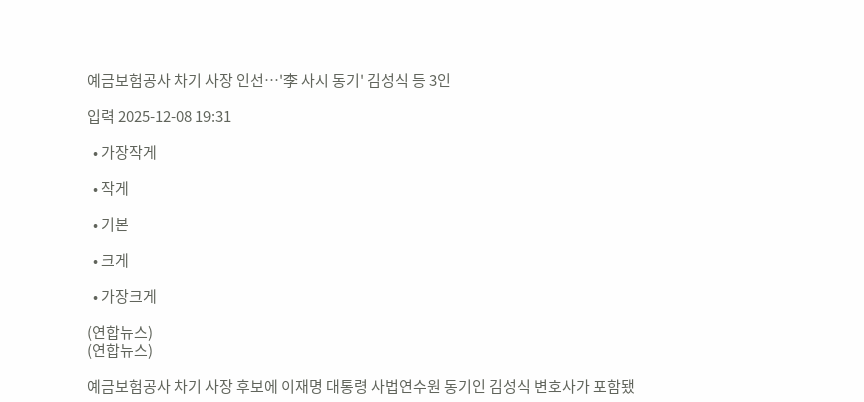예금보험공사 차기 사장 인선…'李 사시 동기' 김성식 등 3인

입력 2025-12-08 19:31

  • 가장작게

  • 작게

  • 기본

  • 크게

  • 가장크게

(연합뉴스)
(연합뉴스)

예금보험공사 차기 사장 후보에 이재명 대통령 사법연수원 동기인 김성식 변호사가 포함됐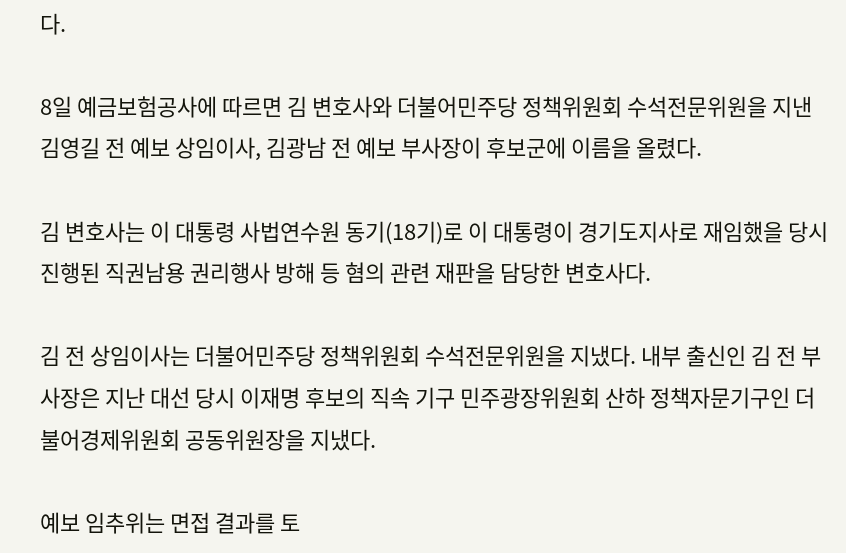다.

8일 예금보험공사에 따르면 김 변호사와 더불어민주당 정책위원회 수석전문위원을 지낸 김영길 전 예보 상임이사, 김광남 전 예보 부사장이 후보군에 이름을 올렸다.

김 변호사는 이 대통령 사법연수원 동기(18기)로 이 대통령이 경기도지사로 재임했을 당시 진행된 직권남용 권리행사 방해 등 혐의 관련 재판을 담당한 변호사다.

김 전 상임이사는 더불어민주당 정책위원회 수석전문위원을 지냈다. 내부 출신인 김 전 부사장은 지난 대선 당시 이재명 후보의 직속 기구 민주광장위원회 산하 정책자문기구인 더불어경제위원회 공동위원장을 지냈다.

예보 임추위는 면접 결과를 토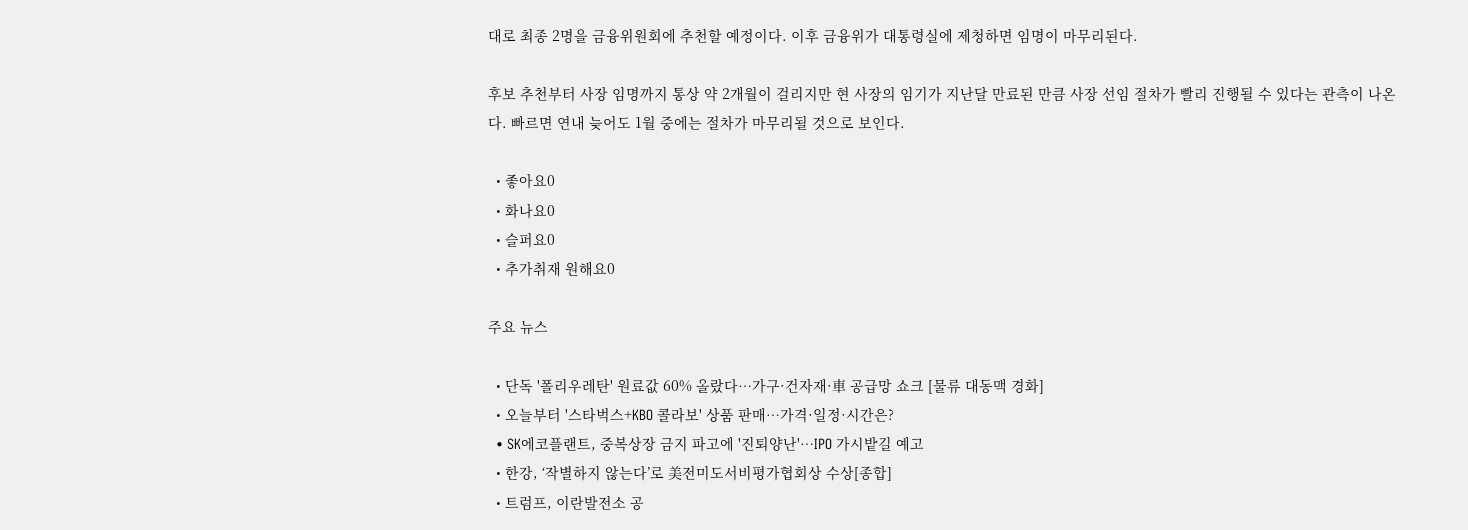대로 최종 2명을 금융위원회에 추천할 예정이다. 이후 금융위가 대통령실에 제청하면 임명이 마무리된다.

후보 추천부터 사장 임명까지 통상 약 2개월이 걸리지만 현 사장의 임기가 지난달 만료된 만큼 사장 선임 절차가 빨리 진행될 수 있다는 관측이 나온다. 빠르면 연내 늦어도 1월 중에는 절차가 마무리될 것으로 보인다.

  • 좋아요0
  • 화나요0
  • 슬퍼요0
  • 추가취재 원해요0

주요 뉴스

  • 단독 '폴리우레탄' 원료값 60% 올랐다…가구·건자재·車 공급망 쇼크 [물류 대동맥 경화]
  • 오늘부터 '스타벅스+KBO 콜라보' 상품 판매…가격·일정·시간은?
  • SK에코플랜트, 중복상장 금지 파고에 '진퇴양난'…IPO 가시밭길 예고
  • 한강, ‘작별하지 않는다’로 美전미도서비평가협회상 수상[종합]
  • 트럼프, 이란발전소 공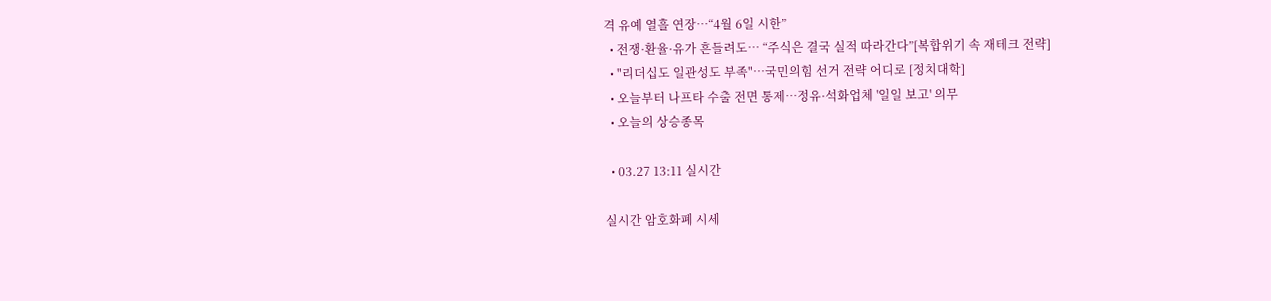격 유예 열흘 연장…“4월 6일 시한”
  • 전쟁·환율·유가 흔들려도… “주식은 결국 실적 따라간다”[복합위기 속 재테크 전략]
  • "리더십도 일관성도 부족"…국민의힘 선거 전략 어디로 [정치대학]
  • 오늘부터 나프타 수출 전면 통제⋯정유·석화업체 '일일 보고' 의무
  • 오늘의 상승종목

  • 03.27 13:11 실시간

실시간 암호화폐 시세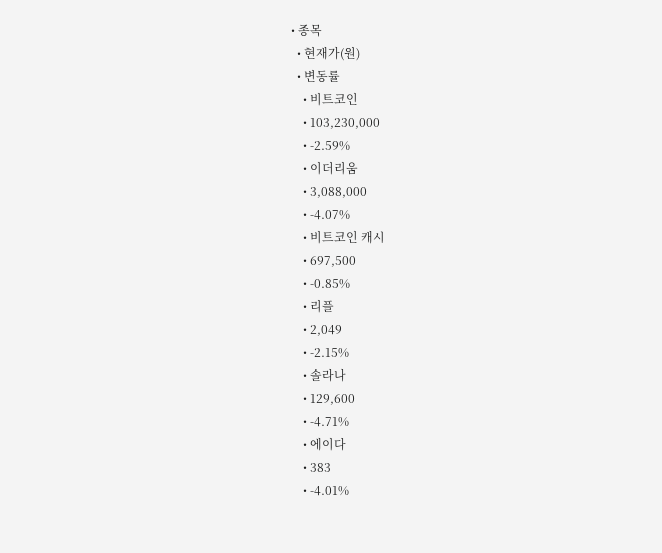• 종목
  • 현재가(원)
  • 변동률
    • 비트코인
    • 103,230,000
    • -2.59%
    • 이더리움
    • 3,088,000
    • -4.07%
    • 비트코인 캐시
    • 697,500
    • -0.85%
    • 리플
    • 2,049
    • -2.15%
    • 솔라나
    • 129,600
    • -4.71%
    • 에이다
    • 383
    • -4.01%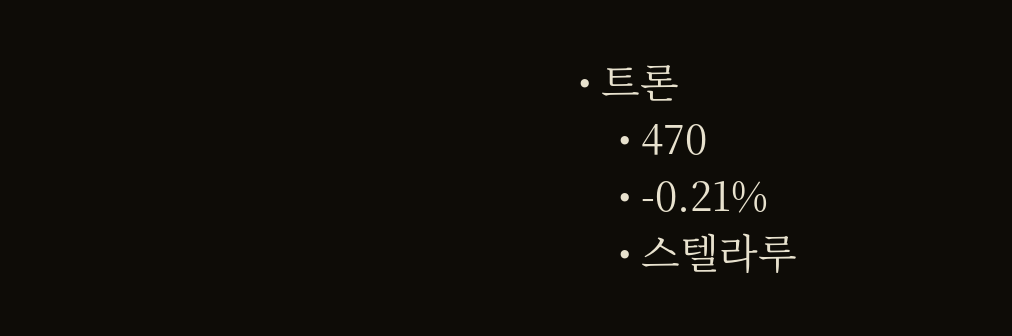• 트론
    • 470
    • -0.21%
    • 스텔라루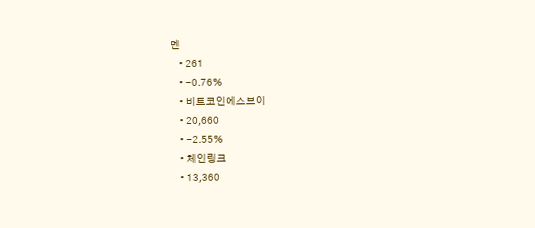멘
    • 261
    • -0.76%
    • 비트코인에스브이
    • 20,660
    • -2.55%
    • 체인링크
    • 13,360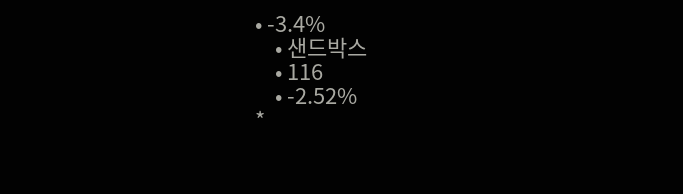• -3.4%
    • 샌드박스
    • 116
    • -2.52%
*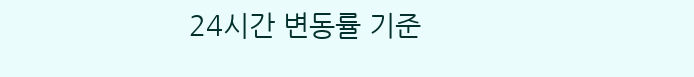24시간 변동률 기준